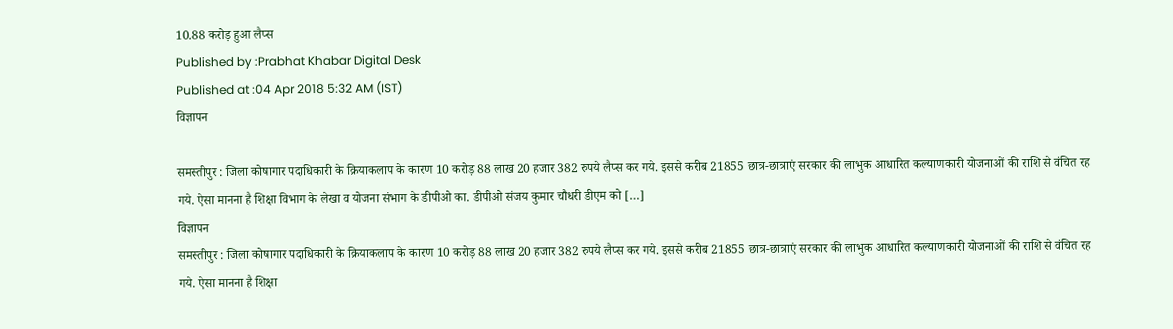10.88 करोड़ हुआ लैप्स
Published by :Prabhat Khabar Digital Desk
Published at :04 Apr 2018 5:32 AM (IST)
विज्ञापन

समस्तीपुर : जिला कोषागार पदाधिकारी के क्रियाकलाप के कारण 10 करोड़ 88 लाख 20 हजार 382 रुपये लैप्स कर गये. इससे करीब 21855 छात्र-छात्राएं सरकार की लाभुक आधारित कल्याणकारी योजनाओं की राशि से वंचित रह गये. ऐसा मानना है शिक्षा विभाग के लेखा व योजना संभाग के डीपीओ का. डीपीओ संजय कुमार चौधरी डीएम को […]
विज्ञापन
समस्तीपुर : जिला कोषागार पदाधिकारी के क्रियाकलाप के कारण 10 करोड़ 88 लाख 20 हजार 382 रुपये लैप्स कर गये. इससे करीब 21855 छात्र-छात्राएं सरकार की लाभुक आधारित कल्याणकारी योजनाओं की राशि से वंचित रह गये. ऐसा मानना है शिक्षा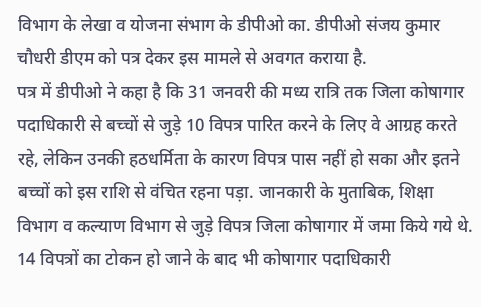विभाग के लेखा व योजना संभाग के डीपीओ का. डीपीओ संजय कुमार चौधरी डीएम को पत्र देकर इस मामले से अवगत कराया है.
पत्र में डीपीओ ने कहा है कि 31 जनवरी की मध्य रात्रि तक जिला कोषागार पदाधिकारी से बच्चों से जुड़े 10 विपत्र पारित करने के लिए वे आग्रह करते रहे, लेकिन उनकी हठधर्मिता के कारण विपत्र पास नहीं हो सका और इतने बच्चों को इस राशि से वंचित रहना पड़ा. जानकारी के मुताबिक, शिक्षा विभाग व कल्याण विभाग से जुड़े विपत्र जिला कोषागार में जमा किये गये थे. 14 विपत्रों का टोकन हो जाने के बाद भी कोषागार पदाधिकारी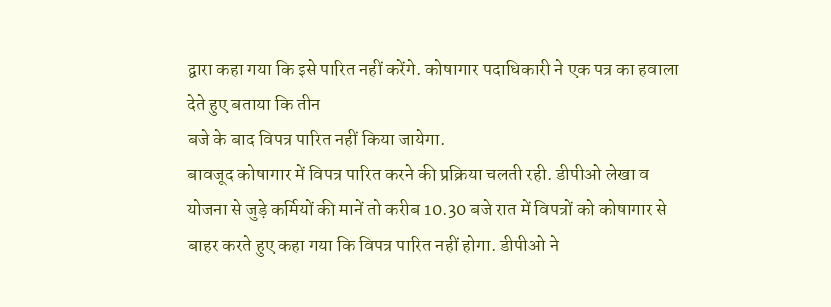द्वारा कहा गया कि इसे पारित नहीं करेंगे. कोषागार पदाधिकारी ने एक पत्र का हवाला देते हुए बताया कि तीन
बजे के बाद विपत्र पारित नहीं किया जायेगा.
बावजूद कोषागार में विपत्र पारित करने की प्रक्रिया चलती रही. डीपीओ लेखा व योजना से जुड़े कर्मियों की मानें तो करीब 10.30 बजे रात में विपत्रों को कोषागार से बाहर करते हुए कहा गया कि विपत्र पारित नहीं होगा. डीपीओ ने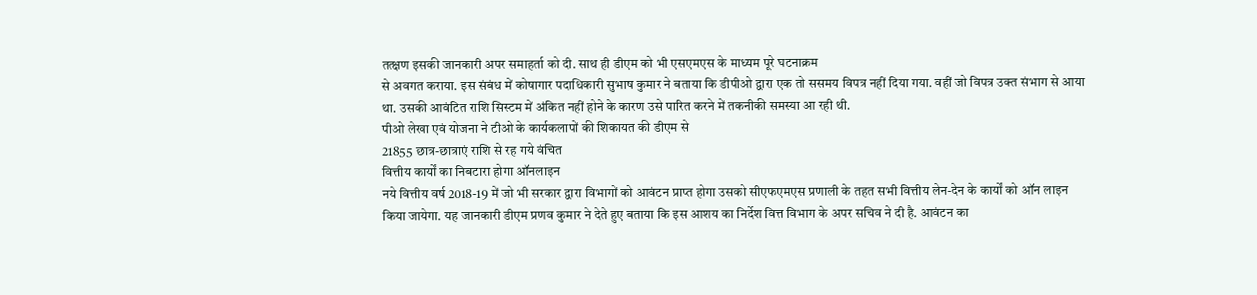तत्क्षण इसकी जानकारी अपर समाहर्ता को दी. साथ ही डीएम को भी एसएमएस के माध्यम पूरे घटनाक्रम
से अवगत कराया. इस संबंध में कोषागार पदाधिकारी सुभाष कुमार ने बताया कि डीपीओ द्वारा एक तो ससमय विपत्र नहीं दिया गया. वहीं जो विपत्र उक्त संभाग से आया था. उसकी आवंटित राशि सिस्टम में अंकित नहीं होने के कारण उसे पारित करने में तकनीकी समस्या आ रही थी.
पीओ लेखा एवं योजना ने टीओ के कार्यकलापों की शिकायत की डीएम से
21855 छात्र-छात्राएं राशि से रह गये वंचित
वित्तीय कार्यों का निबटारा होगा ऑनलाइन
नये वित्तीय वर्ष 2018-19 में जो भी सरकार द्वारा विभागों को आवंटन प्राप्त होगा उसको सीएफएमएस प्रणाली के तहत सभी वित्तीय लेन-देन के कार्यों को ऑन लाइन किया जायेगा. यह जानकारी डीएम प्रणव कुमार ने देते हुए बताया कि इस आशय का निर्देश वित्त विभाग के अपर सचिव ने दी है. आवंटन का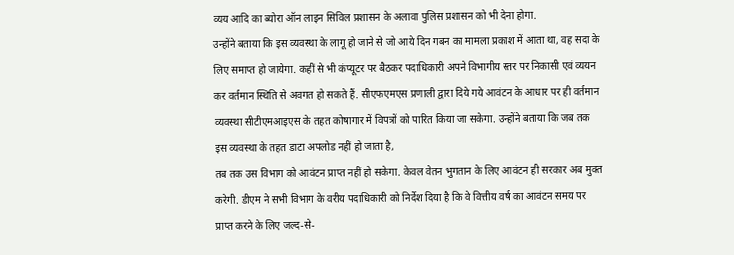व्यय आदि का ब्योरा ऑन लाइन सिविल प्रशासन के अलावा पुलिस प्रशासन को भी देना होगा.
उन्होंने बताया कि इस व्यवस्था के लागू हो जाने से जो आये दिन गबन का मामला प्रकाश में आता था, वह सदा के लिए समाप्त हो जायेगा. कहीं से भी कंप्यूटर पर बैठकर पदाधिकारी अपने विभागीय स्तर पर निकासी एवं व्ययन कर वर्तमान स्थिति से अवगत हो सकते हैं. सीएफएमएस प्रणाली द्वारा दिये गये आवंटन के आधार पर ही वर्तमान व्यवस्था सीटीएमआइएस के तहत कोषागार में विपत्रों को पारित किया जा सकेगा. उन्होंने बताया कि जब तक इस व्यवस्था के तहत डाटा अपलोड नहीं हो जाता है,
तब तक उस विभाग को आवंटन प्राप्त नहीं हो सकेगा. केवल वेतन भुगतान के लिए आवंटन ही सरकार अब मुक्त करेगी. डीएम ने सभी विभाग के वरीय पदाधिकारी को निर्देश दिया है कि वे वित्तीय वर्ष का आवंटन समय पर प्राप्त करने के लिए जल्द-से-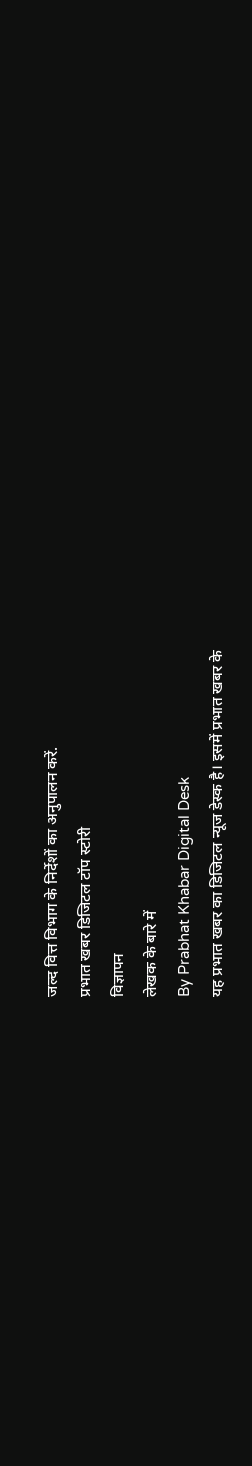जल्द वित्त विभाग के निर्देशों का अनुपालन करें.
प्रभात खबर डिजिटल टॉप स्टोरी
विज्ञापन
लेखक के बारे में
By Prabhat Khabar Digital Desk
यह प्रभात खबर का डिजिटल न्यूज डेस्क है। इसमें प्रभात खबर के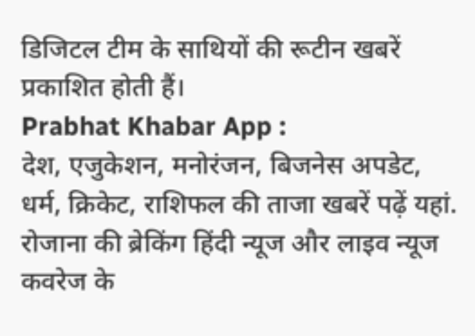डिजिटल टीम के साथियों की रूटीन खबरें प्रकाशित होती हैं।
Prabhat Khabar App :
देश, एजुकेशन, मनोरंजन, बिजनेस अपडेट, धर्म, क्रिकेट, राशिफल की ताजा खबरें पढ़ें यहां. रोजाना की ब्रेकिंग हिंदी न्यूज और लाइव न्यूज कवरेज के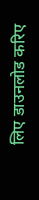लिए डाउनलोड करिए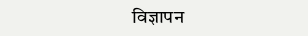विज्ञापन